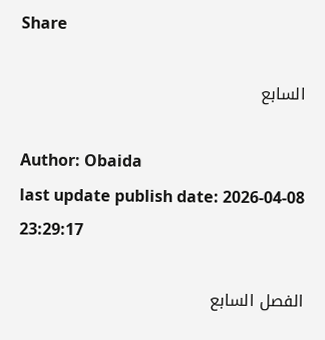Share

السابع

Author: Obaida
last update publish date: 2026-04-08 23:29:17

الفصل السابع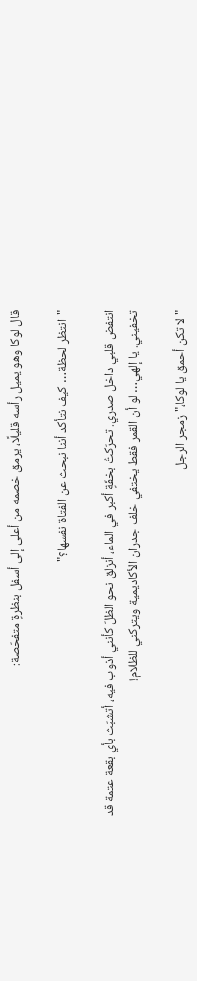قال لوكا وهو يميل رأسه قليلًا، يرمق خصمه من أعلى إلى أسفل بنظرةٍ متفحّصة:

"انتظر لحظة… كيف نتأكد أننا نبحث عن الفتاة نفسها؟"

انتفض قلبي داخل صدري. تحرّكتُ بخفّةٍ أكبر في الماء، أنزلق نحو الظلّ كأنني أذوب فيه، أتشبّث بأي بقعة عتمة قد تخفيني. يا إلهي… لو أن القمر فقط يختفي خلف جدران الأكاديمية ويتركني للظلام!

"لا تكن أحمق يا لوكا،" زمجر الرجل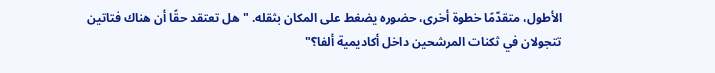الأطول، متقدّمًا خطوة أخرى، حضوره يضغط على المكان بثقله. "هل تعتقد حقًا أن هناك فتاتين تتجولان في ثكنات المرشحين داخل أكاديمية ألفا؟"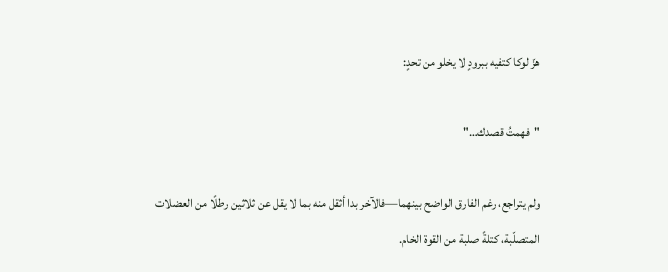هزّ لوكا كتفيه ببرودٍ لا يخلو من تحدٍ:

"فهمتُ قصدك…"

ولم يتراجع، رغم الفارق الواضح بينهما—فالآخر بدا أثقل منه بما لا يقل عن ثلاثين رطلًا من العضلات المتصلّبة، كتلةً صلبة من القوة الخام.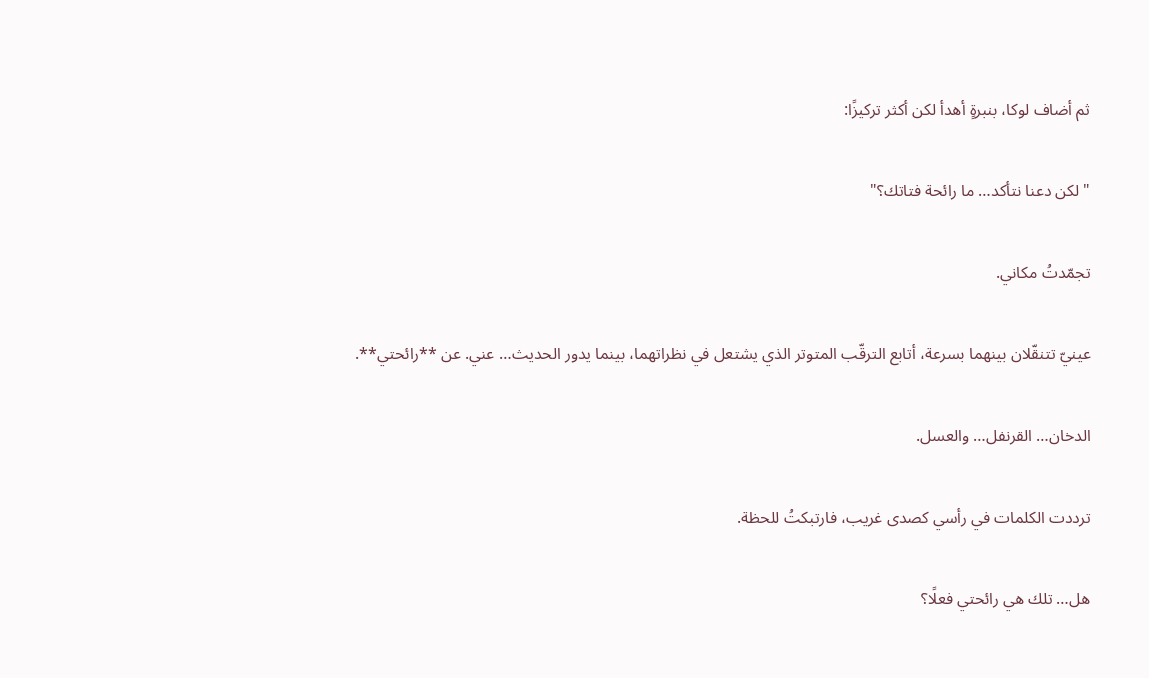ثم أضاف لوكا، بنبرةٍ أهدأ لكن أكثر تركيزًا:

"لكن دعنا نتأكد… ما رائحة فتاتك؟"

تجمّدتُ مكاني.

عينيّ تتنقّلان بينهما بسرعة، أتابع الترقّب المتوتر الذي يشتعل في نظراتهما، بينما يدور الحديث… عني. عن **رائحتي**.

الدخان… القرنفل… والعسل.

ترددت الكلمات في رأسي كصدى غريب، فارتبكتُ للحظة.

هل… تلك هي رائحتي فعلًا؟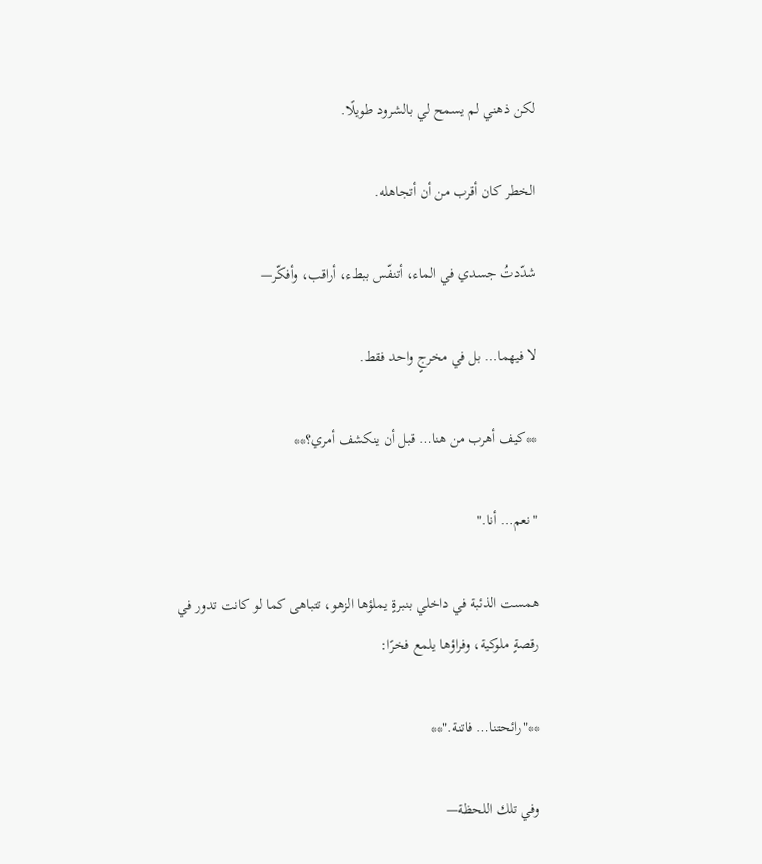لكن ذهني لم يسمح لي بالشرود طويلًا.

الخطر كان أقرب من أن أتجاهله.

شدّدتُ جسدي في الماء، أتنفّس ببطء، أراقب، وأفكّر—

لا فيهما… بل في مخرجٍ واحد فقط.

**كيف أهرب من هنا… قبل أن ينكشف أمري؟**

"نعم… أنا."

همست الذئبة في داخلي بنبرةٍ يملؤها الزهو، تتباهى كما لو كانت تدور في رقصةٍ ملوكية، وفراؤها يلمع فخرًا:

**"رائحتنا… فاتنة."**

وفي تلك اللحظة—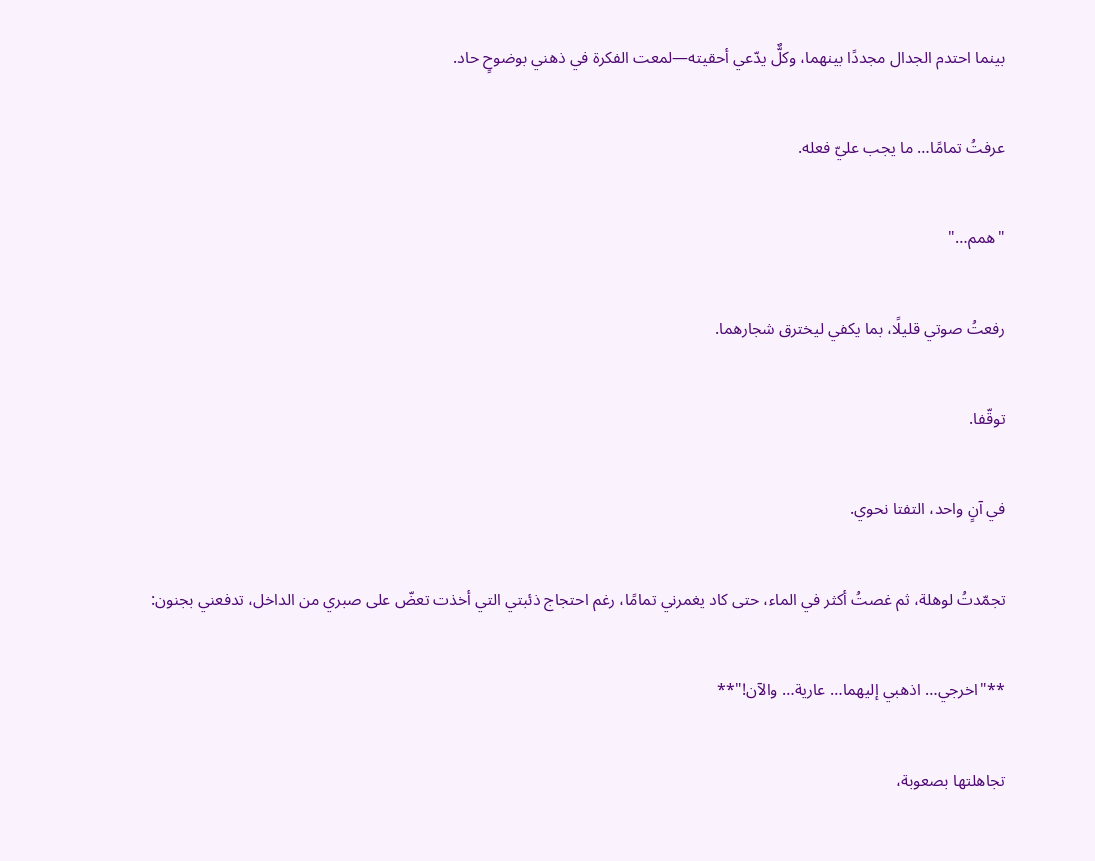بينما احتدم الجدال مجددًا بينهما، وكلٌّ يدّعي أحقيته—لمعت الفكرة في ذهني بوضوحٍ حاد.

عرفتُ تمامًا… ما يجب عليّ فعله.

"همم…"

رفعتُ صوتي قليلًا، بما يكفي ليخترق شجارهما.

توقّفا.

في آنٍ واحد، التفتا نحوي.

تجمّدتُ لوهلة، ثم غصتُ أكثر في الماء، حتى كاد يغمرني تمامًا، رغم احتجاج ذئبتي التي أخذت تعضّ على صبري من الداخل، تدفعني بجنون:

**"اخرجي… اذهبي إليهما… عارية… والآن!"**

تجاهلتها بصعوبة،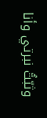وثبّتُّ نبرتي وأنا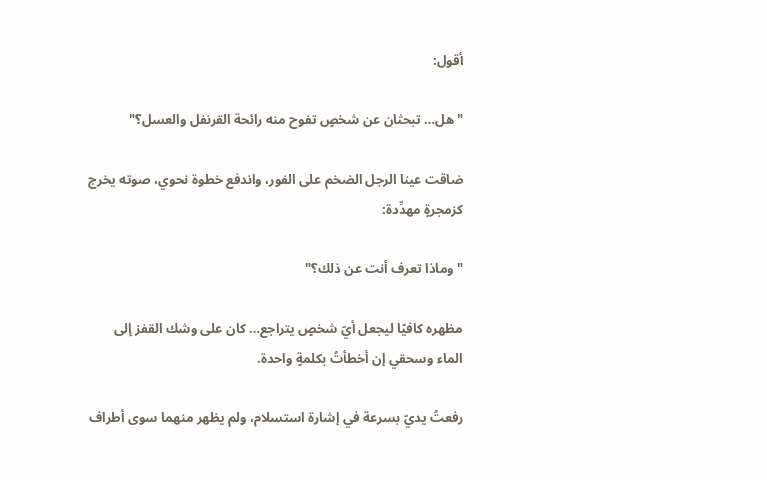أقول:

"هل… تبحثان عن شخصٍ تفوح منه رائحة القرنفل والعسل؟"

ضاقت عينا الرجل الضخم على الفور، واندفع خطوة نحوي، صوته يخرج كزمجرةٍ مهدِّدة:

"وماذا تعرف أنت عن ذلك؟"

مظهره كافيًا ليجعل أيّ شخصٍ يتراجع… كان على وشك القفز إلى الماء وسحقي إن أخطأتُ بكلمةٍ واحدة.

رفعتُ يديّ بسرعة في إشارة استسلام، ولم يظهر منهما سوى أطراف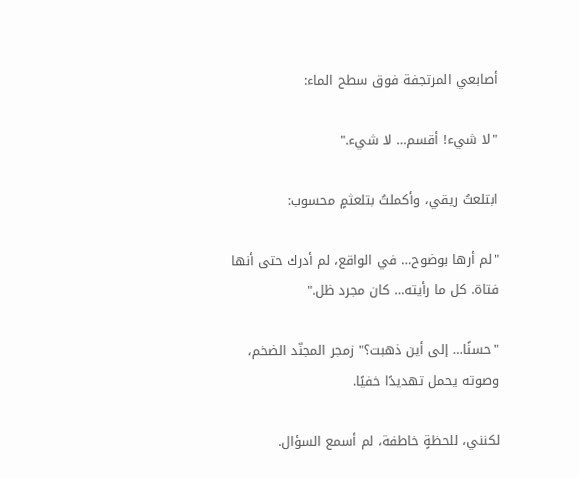أصابعي المرتجفة فوق سطح الماء:

"لا شيء! أقسم… لا شيء."

ابتلعتُ ريقي، وأكملتُ بتلعثمٍ محسوب:

"لم أرها بوضوح… في الواقع، لم أدرك حتى أنها فتاة. كل ما رأيته… كان مجرد ظل."

"حسنًا… إلى أين ذهبت؟" زمجر المجنّد الضخم، وصوته يحمل تهديدًا خفيًا.

لكنني، للحظةٍ خاطفة، لم أسمع السؤال.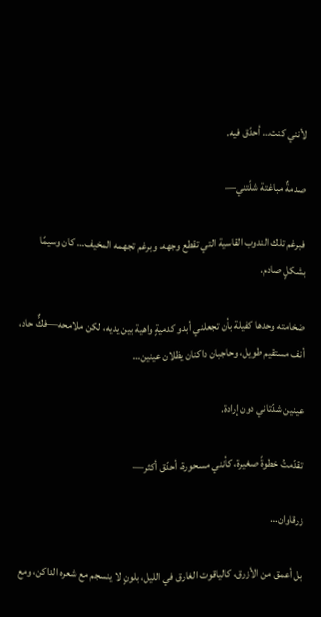لأنني كنت… أحدّق فيه.

صدمةٌ مباغتة شلّتني—

فبرغم تلك الندوب القاسية التي تقطع وجهه، وبرغم تجهمه المخيف… كان وسيمًا بشكلٍ صادم.

ضخامته وحدها كفيلة بأن تجعلني أبدو كدميةٍ واهية بين يديه، لكن ملامحه—فكٌّ حاد، أنف مستقيم طويل، وحاجبان داكنان يظلان عينين…

عينين شدّتاني دون إرادة.

تقدّمتُ خطوةً صغيرة، كأنني مسحورة، أحدّق أكثر—

زرقاوان…

بل أعمق من الأزرق، كالياقوت الغارق في الليل، بلونٍ لا ينسجم مع شعره الداكن، ومع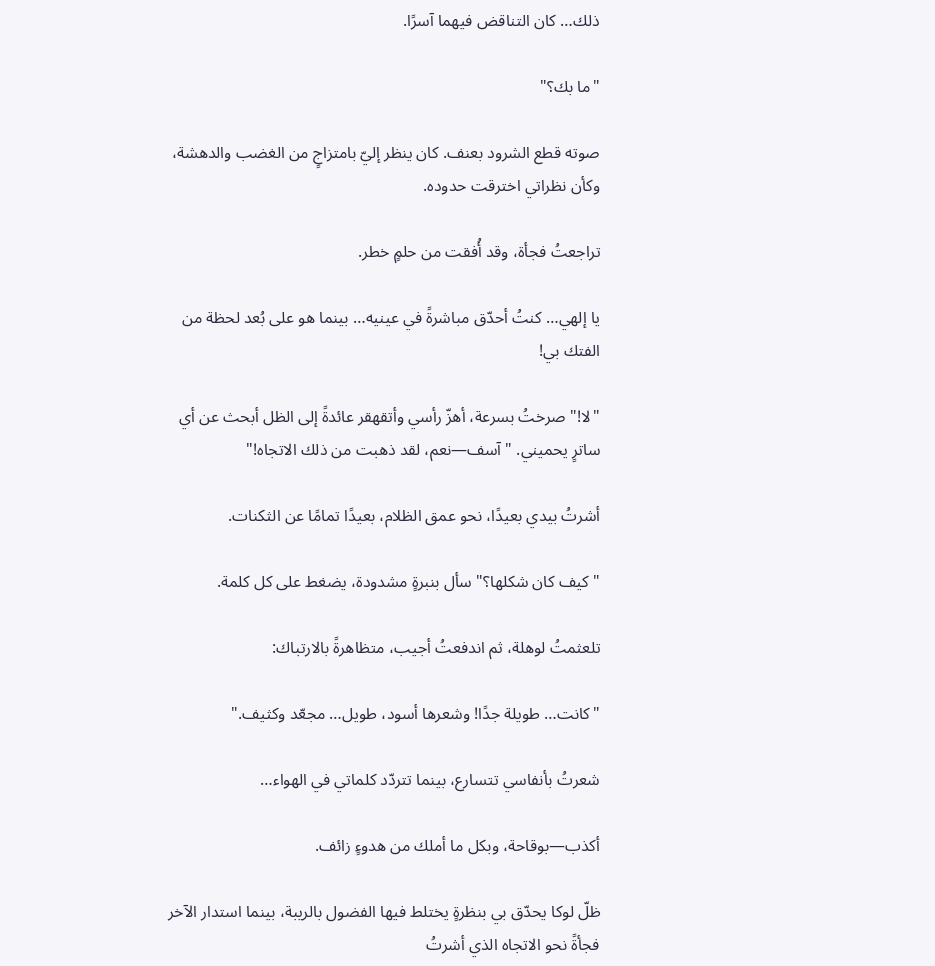ذلك… كان التناقض فيهما آسرًا.

"ما بك؟"

صوته قطع الشرود بعنف. كان ينظر إليّ بامتزاجٍ من الغضب والدهشة، وكأن نظراتي اخترقت حدوده.

تراجعتُ فجأة، وقد أُفقت من حلمٍ خطر.

يا إلهي… كنتُ أحدّق مباشرةً في عينيه… بينما هو على بُعد لحظة من الفتك بي!

"لا!" صرختُ بسرعة، أهزّ رأسي وأتقهقر عائدةً إلى الظل أبحث عن أي ساترٍ يحميني. "آسف—نعم، لقد ذهبت من ذلك الاتجاه!"

أشرتُ بيدي بعيدًا، نحو عمق الظلام، بعيدًا تمامًا عن الثكنات.

"كيف كان شكلها؟" سأل بنبرةٍ مشدودة، يضغط على كل كلمة.

تلعثمتُ لوهلة، ثم اندفعتُ أجيب، متظاهرةً بالارتباك:

"كانت… طويلة جدًا! وشعرها أسود، طويل… مجعّد وكثيف."

شعرتُ بأنفاسي تتسارع، بينما تتردّد كلماتي في الهواء…

أكذب—بوقاحة، وبكل ما أملك من هدوءٍ زائف.

ظلّ لوكا يحدّق بي بنظرةٍ يختلط فيها الفضول بالريبة، بينما استدار الآخر فجأةً نحو الاتجاه الذي أشرتُ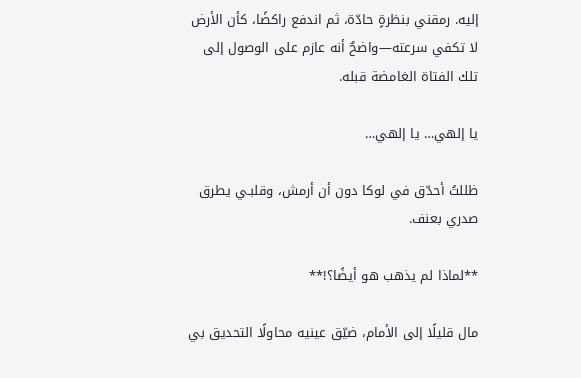إليه. رمقني بنظرةٍ حادّة، ثم اندفع راكضًا، كأن الأرض لا تكفي سرعته—واضحٌ أنه عازم على الوصول إلى تلك الفتاة الغامضة قبله.

يا إلهي… يا إلهي…

ظللتُ أحدّق في لوكا دون أن أرمش، وقلبـي يطرق صدري بعنف.

**لماذا لم يذهب هو أيضًا؟!**

مال قليلًا إلى الأمام، ضيّق عينيه محاولًا التحديق بي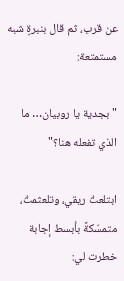عن قرب، ثم قال بنبرةٍ شبه مستمتعة:

"بجدية يا روبيان… ما الذي تفعله هنا؟"

ابتلعتُ ريقي، وتلعثمتُ، متمسّكةً بأبسط إجابة خطرت لي: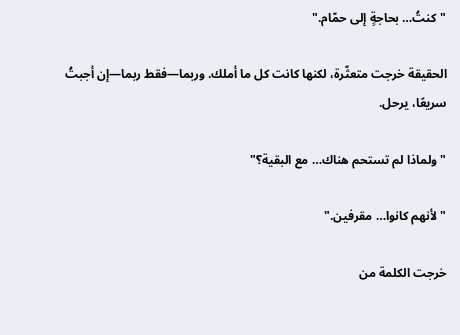"كنتُ… بحاجةٍ إلى حمّام."

الحقيقة خرجت متعثّرة، لكنها كانت كل ما أملك. وربما—فقط ربما—إن أجبتُ سريعًا، يرحل.

"ولماذا لم تستحم هناك… مع البقية؟"

"لأنهم كانوا… مقرفين."

خرجت الكلمة من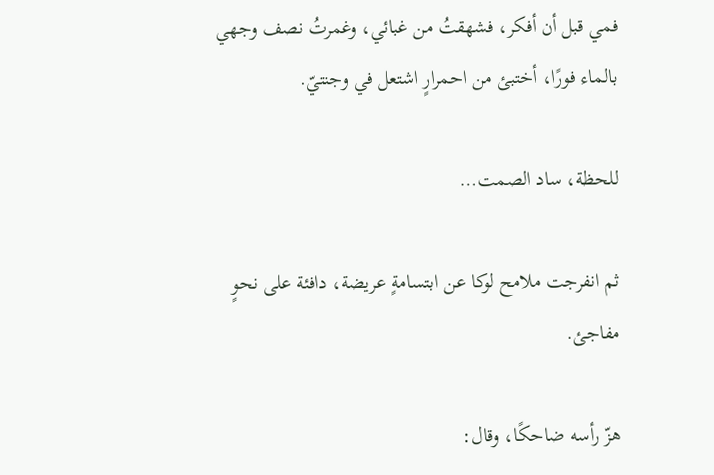فمي قبل أن أفكر، فشهقتُ من غبائي، وغمرتُ نصف وجهي بالماء فورًا، أختبئ من احمرارٍ اشتعل في وجنتيّ.

للحظة، ساد الصمت…

ثم انفرجت ملامح لوكا عن ابتسامةٍ عريضة، دافئة على نحوٍ مفاجئ.

هزّ رأسه ضاحكًا، وقال: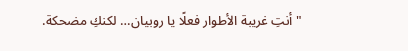"أنتِ غريبة الأطوار فعلًا يا روبيان… لكنكِ مضحكة.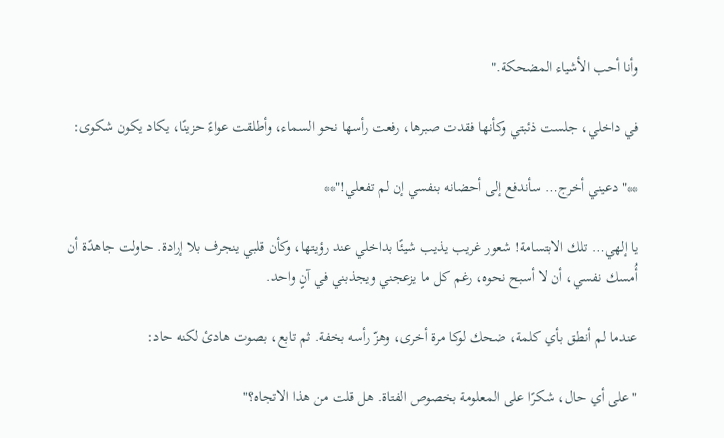وأنا أحب الأشياء المضحكة."

في داخلي، جلست ذئبتي وكأنها فقدت صبرها، رفعت رأسها نحو السماء، وأطلقت عواءً حزينًا، يكاد يكون شكوى:

**"دعيني أخرج… سأندفع إلى أحضانه بنفسي إن لم تفعلي!"**

يا إلهي… تلك الابتسامة! شعور غريب يذيب شيئًا بداخلي عند رؤيتها، وكأن قلبي ينجرف بلا إرادة. حاولت جاهدًة أن أُمسك نفسي، أن لا أسبح نحوه، رغم كل ما يزعجني ويجذبني في آنٍ واحد.

عندما لم أنطق بأي كلمة، ضحك لوكا مرة أخرى، وهزّ رأسه بخفة. ثم تابع، بصوت هادئ لكنه حاد:

"على أي حال، شكرًا على المعلومة بخصوص الفتاة. هل قلت من هذا الاتجاه؟"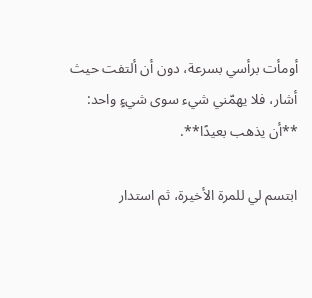أومأت برأسي بسرعة، دون أن ألتفت حيث أشار، فلا يهمّني شيء سوى شيءٍ واحد: **أن يذهب بعيدًا**.

ابتسم لي للمرة الأخيرة، ثم استدار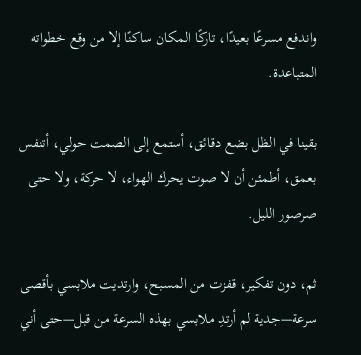واندفع مسرعًا بعيدًا، تاركًا المكان ساكنًا إلا من وقع خطواته المتباعدة.

بقينا في الظل بضع دقائق، أستمع إلى الصمت حولي، أتنفس بعمق، أطمئن أن لا صوت يحرك الهواء، لا حركة، ولا حتى صرصور الليل.

ثم، دون تفكير، قفزت من المسبح، وارتديت ملابسي بأقصى سرعة—جدية لم أرتدِ ملابسي بهذه السرعة من قبل—حتى أني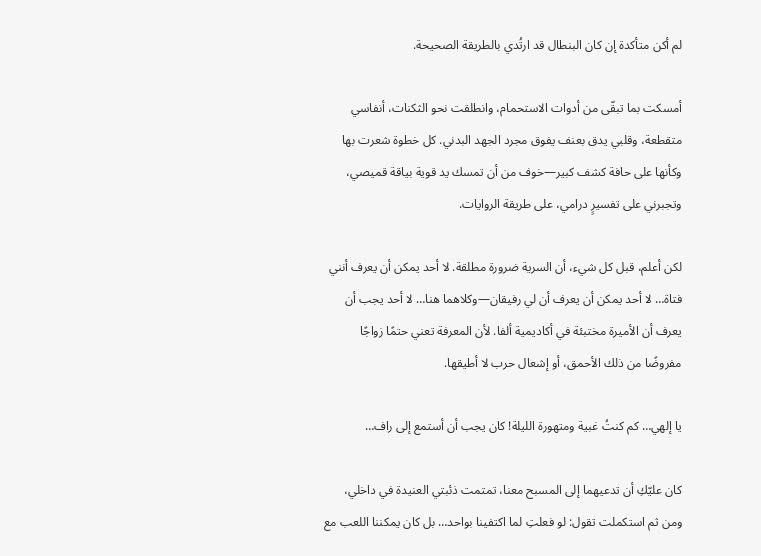لم أكن متأكدة إن كان البنطال قد ارتُدي بالطريقة الصحيحة.

أمسكت بما تبقّى من أدوات الاستحمام، وانطلقت نحو الثكنات، أنفاسي متقطعة، وقلبي يدق بعنف يفوق مجرد الجهد البدني. كل خطوة شعرت بها وكأنها على حافة كشف كبير—خوف من أن تمسك يد قوية بياقة قميصي، وتجبرني على تفسيرٍ درامي، على طريقة الروايات.

لكن أعلم، قبل كل شيء، أن السرية ضرورة مطلقة. لا أحد يمكن أن يعرف أنني فتاة… لا أحد يمكن أن يعرف أن لي رفيقان—وكلاهما هنا… لا أحد يجب أن يعرف أن الأميرة مختبئة في أكاديمية ألفا. لأن المعرفة تعني حتمًا زواجًا مفروضًا من ذلك الأحمق، أو إشعال حرب لا أطيقها.

يا إلهي… كم كنتُ غبية ومتهورة الليلة! كان يجب أن أستمع إلى راف…

كان عليّكِ أن تدعيهما إلى المسبح معنا، تمتمت ذئبتي العنيدة في داخلي، ومن ثم استكملت تقول: لو فعلتِ لما اكتفينا بواحد… بل كان يمكننا اللعب مع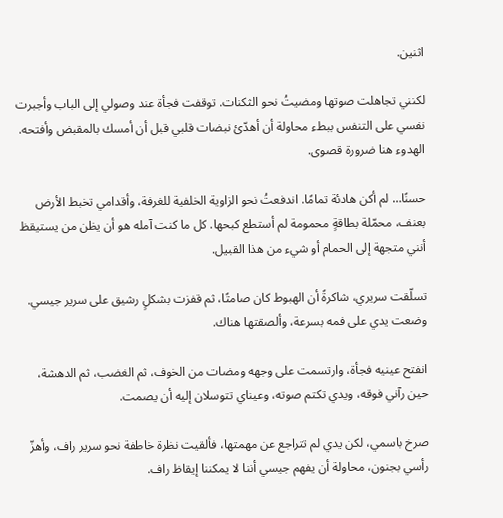اثنين.

لكنني تجاهلت صوتها ومضيتُ نحو الثكنات. توقفت فجأة عند وصولي إلى الباب وأجبرت نفسي على التنفس ببطء محاولة أن أهدّئ نبضات قلبي قبل أن أمسك بالمقبض وأفتحه. الهدوء هنا ضرورة قصوى.

حسنًا… لم أكن هادئة تمامًا. اندفعتُ نحو الزاوية الخلفية للغرفة، وأقدامي تخبط الأرض بعنف، محمّلة بطاقةٍ محمومة لم أستطع كبحها. كل ما كنت آمله هو أن يظن من يستيقظ أنني متجهة إلى الحمام أو شيء من هذا القبيل.

تسلّقت سريري، شاكرةً أن الهبوط كان صامتًا، ثم قفزت بشكلٍ رشيق على سرير جيسي. وضعت يدي على فمه بسرعة، وألصقتها هناك.

انفتح عينيه فجأة، وارتسمت على وجهه ومضات من الخوف، ثم الغضب، ثم الدهشة، حين رآني فوقه، ويدي تكتم صوته، وعيناي تتوسلان إليه أن يصمت.

صرخ باسمي، لكن يدي لم تتراجع عن مهمتها، فألقيت نظرة خاطفة نحو سرير راف، وأهزّ رأسي بجنون، محاولة أن يفهم جيسي أننا لا يمكننا إيقاظ راف.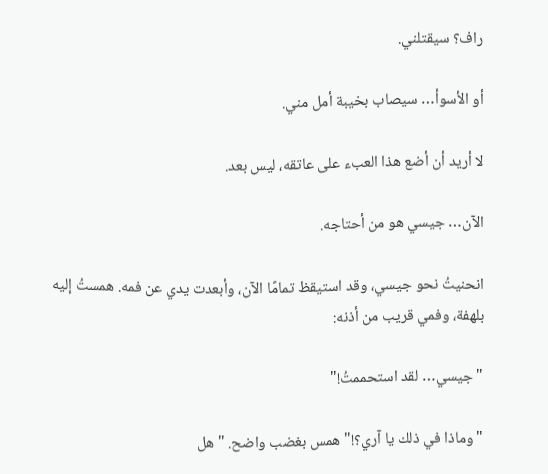راف؟ سيقتلني.

أو الأسوأ… سيصاب بخيبة أمل مني.

لا أريد أن أضع هذا العبء على عاتقه، ليس بعد.

الآن… جيسي هو من أحتاجه.

انحنيتُ نحو جيسي، وقد استيقظ تمامًا الآن، وأبعدت يدي عن فمه. همستُ إليه بلهفة، وفمي قريب من أذنه:

"جيسي… لقد استحممتُ!"

"وماذا في ذلك يا آري؟!" همس بغضب واضح. "هل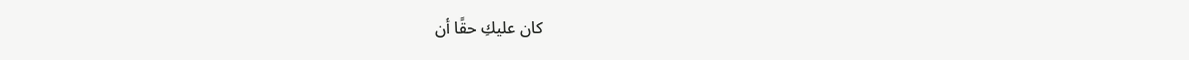كان عليكِ حقًا أن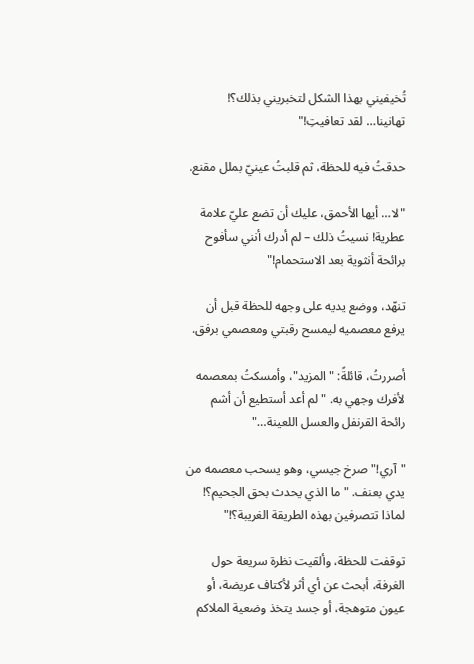تُخيفيني بهذا الشكل لتخبريني بذلك؟! تهانينا… لقد تعافيتِ!"

حدقتُ فيه للحظة، ثم قلبتُ عينيّ بملل مقنع.

"لا… أيها الأحمق، عليك أن تضع عليّ علامة عطرية! نسيتُ ذلك – لم أدرك أنني سأفوح برائحة أنثوية بعد الاستحمام!"

تنهّد، ووضع يديه على وجهه للحظة قبل أن يرفع معصميه ليمسح رقبتي ومعصمي برفق.

أصررتُ، قائلةً: "المزيد"، وأمسكتُ بمعصمه لأفرك وجهي به. "لم أعد أستطيع أن أشم رائحة القرنفل والعسل اللعينة…"

"آري!" صرخ جيسي، وهو يسحب معصمه من يدي بعنف. "ما الذي يحدث بحق الجحيم؟! لماذا تتصرفين بهذه الطريقة الغريبة؟!"

توقفت للحظة، وألقيت نظرة سريعة حول الغرفة، أبحث عن أي أثر لأكتاف عريضة، أو عيون متوهجة، أو جسد يتخذ وضعية الملاكم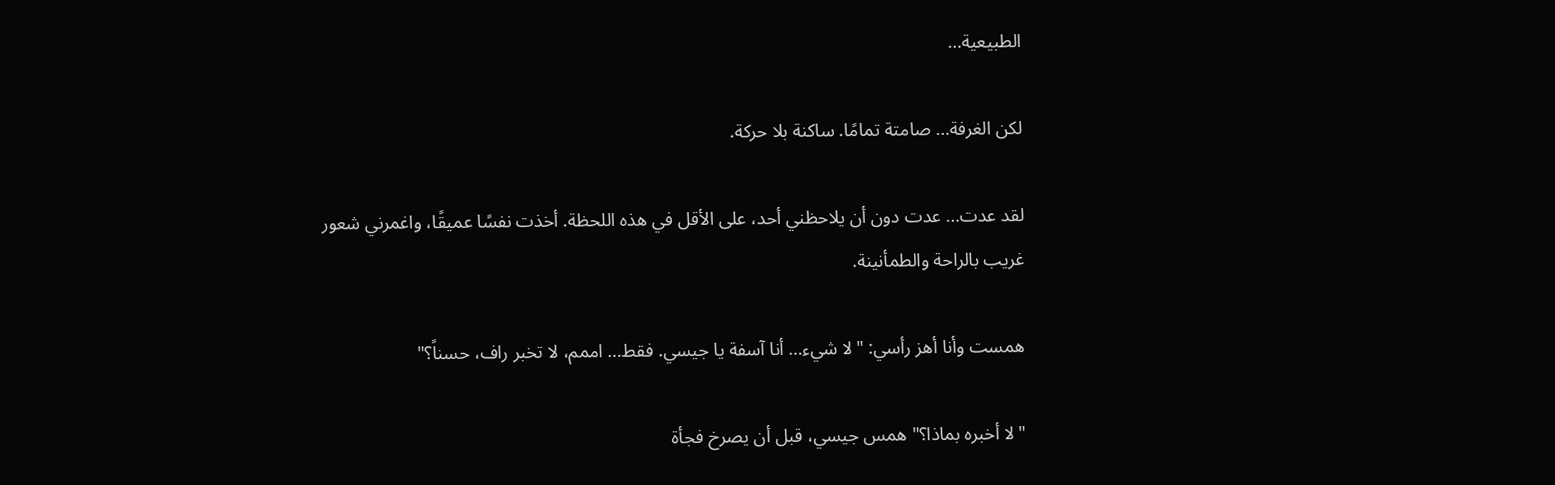الطبيعية…

لكن الغرفة… صامتة تمامًا. ساكنة بلا حركة.

لقد عدت… عدت دون أن يلاحظني أحد، على الأقل في هذه اللحظة. أخذت نفسًا عميقًا، واغمرني شعور غريب بالراحة والطمأنينة.

همست وأنا أهز رأسي: "لا شيء… أنا آسفة يا جيسي. فقط… اممم، لا تخبر راف، حسناً؟"

"لا أخبره بماذا؟" همس جيسي، قبل أن يصرخ فجأة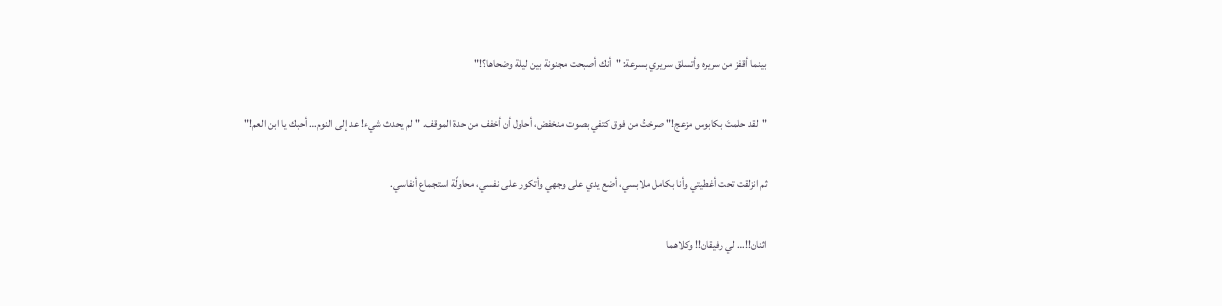بينما أقفز من سريره وأتسلق سريري بسرعة: "أنك أصبحت مجنونة بين ليلة وضحاها؟!"

"لقد حلمتَ بكابوس مزعج!" صرختُ من فوق كتفي بصوت منخفض، أحاول أن أخفف من حدة الموقف. "لم يحدث شيء! عد إلى النوم… أحبك يا ابن العم!"

ثم انزلقت تحت أغطيتي وأنا بكامل ملابسي، أضع يدي على وجهي وأتكور على نفسي، محاولًة استجماع أنفاسي.

اثنان!!… لي رفيقان!! وكلاهما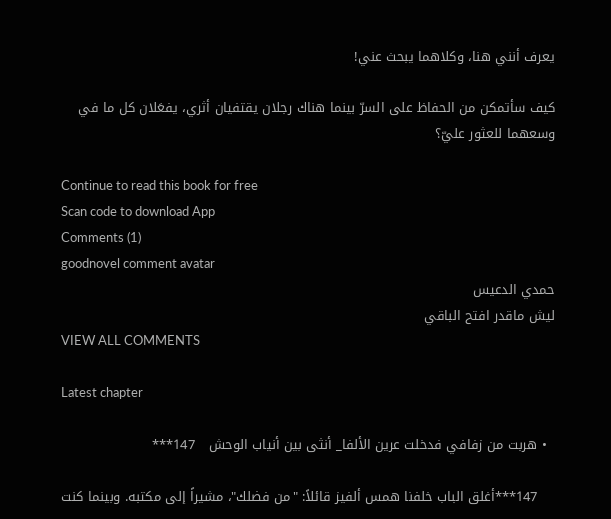يعرف أنني هنا، وكلاهما يبحث عني!

كيف سأتمكن من الحفاظ على السرّ بينما هناك رجلان يقتفيان أثري، يفعَلان كل ما في وسعهما للعثور عليّ؟

Continue to read this book for free
Scan code to download App
Comments (1)
goodnovel comment avatar
حمدي الدعيس
ليش ماقدر افتح الباقي
VIEW ALL COMMENTS

Latest chapter

  • هربت من زفافي فدخلت عرين الألفا_ أنثى بين أنياب الوحش   147***

    147***أغلق الباب خلفنا همس ألفيز قائلاً: "من فضلك"، مشيراً إلى مكتبه. وبينما كنت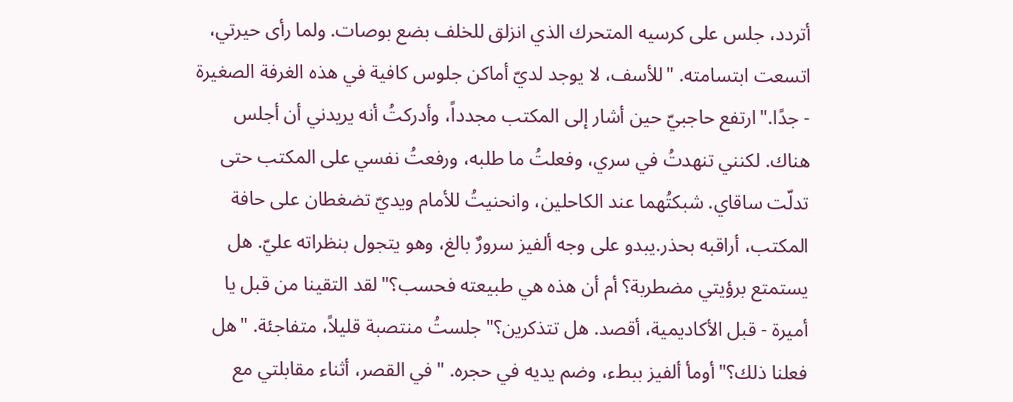أتردد، جلس على كرسيه المتحرك الذي انزلق للخلف بضع بوصات. ولما رأى حيرتي، اتسعت ابتسامته. "للأسف، لا يوجد لديّ أماكن جلوس كافية في هذه الغرفة الصغيرة - جدًا."ارتفع حاجبيّ حين أشار إلى المكتب مجدداً، وأدركتُ أنه يريدني أن أجلس هناك. لكنني تنهدتُ في سري، وفعلتُ ما طلبه، ورفعتُ نفسي على المكتب حتى تدلّت ساقاي. شبكتُهما عند الكاحلين، وانحنيتُ للأمام ويديّ تضغطان على حافة المكتب، أراقبه بحذر.يبدو على وجه ألفيز سرورٌ بالغ، وهو يتجول بنظراته عليّ. هل يستمتع برؤيتي مضطربة؟ أم أن هذه هي طبيعته فحسب؟"لقد التقينا من قبل يا أميرة - قبل الأكاديمية، أقصد. هل تتذكرين؟"جلستُ منتصبة قليلاً، متفاجئة. "هل فعلنا ذلك؟"أومأ ألفيز ببطء، وضم يديه في حجره. "في القصر، أثناء مقابلتي مع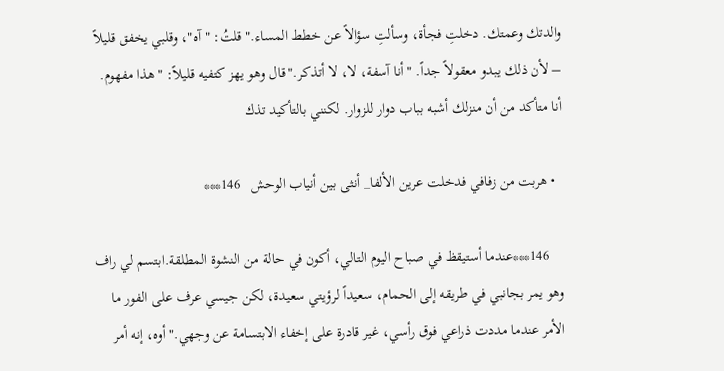والدتك وعمتك. دخلتِ فجأة، وسألتِ سؤالاً عن خطط المساء."قلتُ: "آه"، وقلبي يخفق قليلاً – لأن ذلك يبدو معقولاً جداً. "أنا آسفة، لا، لا أتذكر."قال وهو يهز كتفيه قليلاً: "هذا مفهوم. أنا متأكد من أن منزلك أشبه بباب دوار للزوار. لكنني بالتأكيد تذك

  • هربت من زفافي فدخلت عرين الألفا_ أنثى بين أنياب الوحش   146***

    146***عندما أستيقظ في صباح اليوم التالي، أكون في حالة من النشوة المطلقة.ابتسم لي راف وهو يمر بجانبي في طريقه إلى الحمام، سعيداً لرؤيتي سعيدة، لكن جيسي عرف على الفور ما الأمر عندما مددت ذراعي فوق رأسي، غير قادرة على إخفاء الابتسامة عن وجهي."أوه، إنه أمر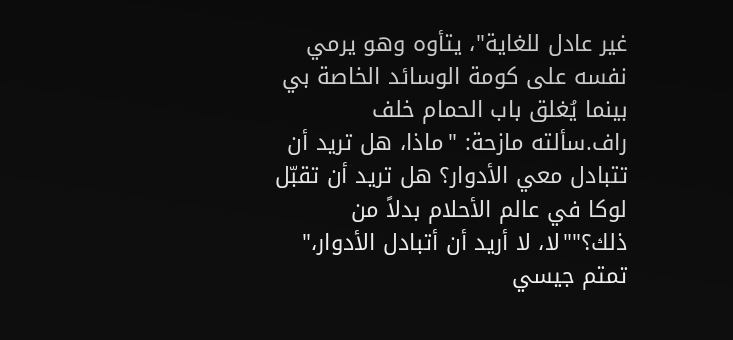غير عادل للغاية"، يتأوه وهو يرمي نفسه على كومة الوسائد الخاصة بي بينما يُغلق باب الحمام خلف راف.سألته مازحة: "ماذا، هل تريد أن تتبادل معي الأدوار؟ هل تريد أن تقبّل لوكا في عالم الأحلام بدلاً من ذلك؟""لا، لا أريد أن أتبادل الأدوار،" تمتم جيسي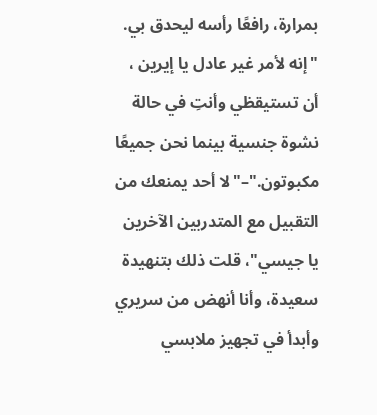بمرارة، رافعًا رأسه ليحدق بي. "إنه لأمر غير عادل يا إيرين ، أن تستيقظي وأنتِ في حالة نشوة جنسية بينما نحن جميعًا مكبوتون."–"لا أحد يمنعك من التقبيل مع المتدربين الآخرين يا جيسي"، قلت ذلك بتنهيدة سعيدة، وأنا أنهض من سريري وأبدأ في تجهيز ملابسي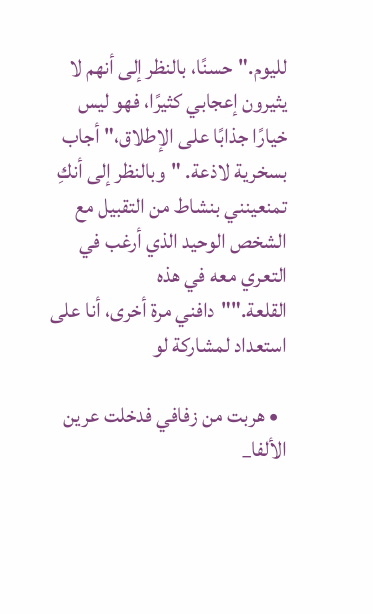لليوم."حسنًا، بالنظر إلى أنهم لا يثيرون إعجابي كثيرًا، فهو ليس خيارًا جذابًا على الإطلاق،" أجاب بسخرية لاذعة. "وبالنظر إلى أنكِ تمنعينني بنشاط من التقبيل مع الشخص الوحيد الذي أرغب في التعري معه في هذه القلعة.""دافني مرة أخرى، أنا على استعداد لمشاركة لو

  • هربت من زفافي فدخلت عرين الألفا_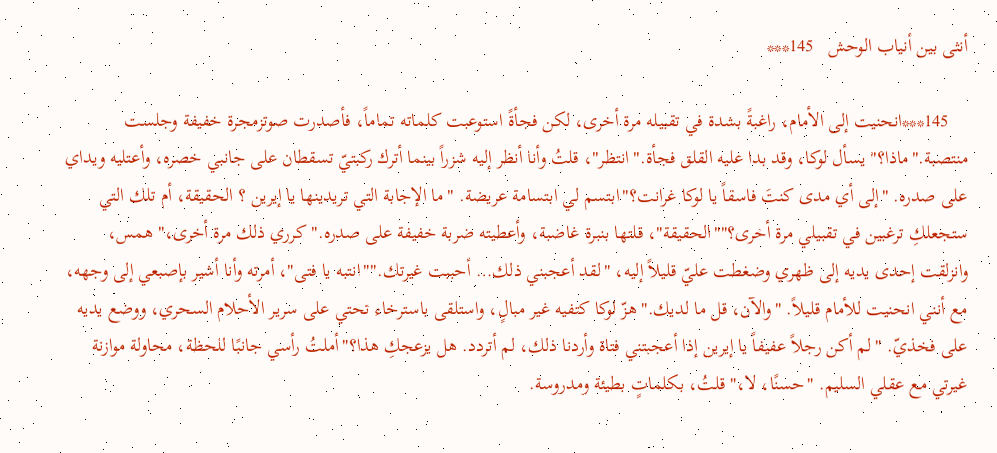أنثى بين أنياب الوحش   145***

    145***انحنيت إلى الأمام، راغبةً بشدة في تقبيله مرة أخرى، لكن فجأةً استوعبت كلماته تماماً، فأصدرت صوتزمجرة خفيفة وجلست منتصبة."ماذا؟" يسأل لوكا، وقد بدا عليه القلق فجأة."انتظر"، قلتُ وأنا أنظر إليه شزراً بينما أترك ركبتيّ تسقطان على جانبي خصره، وأعتليه ويداي على صدره. "إلى أي مدى كنتَ فاسقاً يا لوكا غرانت؟"ابتسم لي ابتسامة عريضة. "ما الإجابة التي تريدينها يا إيرين ؟ الحقيقة، أم تلك التي ستجعلكِ ترغبين في تقبيلي مرة أخرى؟""الحقيقة"، قلتها بنبرة غاضبة، وأعطيته ضربة خفيفة على صدره."كرري ذلك مرة أخرى،" همس، وانزلقت إحدى يديه إلى ظهري وضغطت عليّ قليلاً إليه، "لقد أعجبني ذلك… أحببت غيرتك.""انتبه يا فتى"، أمرته وأنا أشير بإصبعي إلى وجهه، مع أنني انحنيت للأمام قليلاً. "والآن، قل ما لديك."هزّ لوكا كتفيه غير مبالٍ، واستلقى باسترخاء تحتي على سرير الأحلام السحري، ووضع يديه على فخذيّ. "لم أكن رجلاً عفيفاً يا إيرين إذا أعجبتني فتاة وأردنا ذلك، لم أتردد. هل يزعجكِ هذا؟"أملتُ رأسي جانبًا للحظة، محاولة موازنة غيرتي مع عقلي السليم. "حسنًا، لا،" قلتُ، بكلماتٍ بطيئة ومدروسة.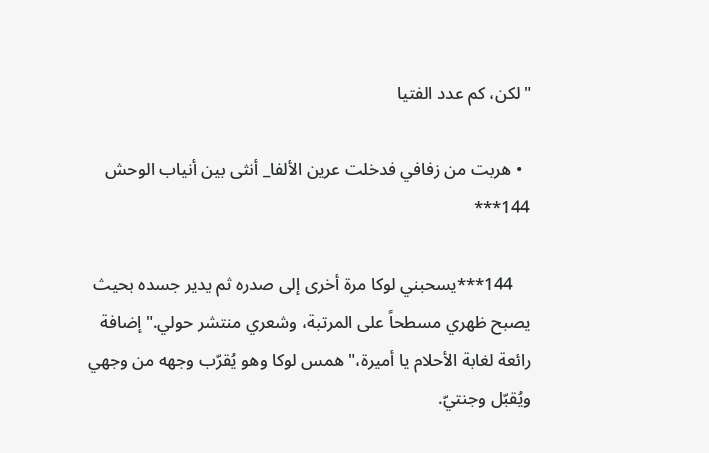"لكن، كم عدد الفتيا

  • هربت من زفافي فدخلت عرين الألفا_ أنثى بين أنياب الوحش   144***

    144***يسحبني لوكا مرة أخرى إلى صدره ثم يدير جسده بحيث يصبح ظهري مسطحاً على المرتبة، وشعري منتشر حولي."إضافة رائعة لغابة الأحلام يا أميرة،" همس لوكا وهو يُقرّب وجهه من وجهي ويُقبّل وجنتيّ.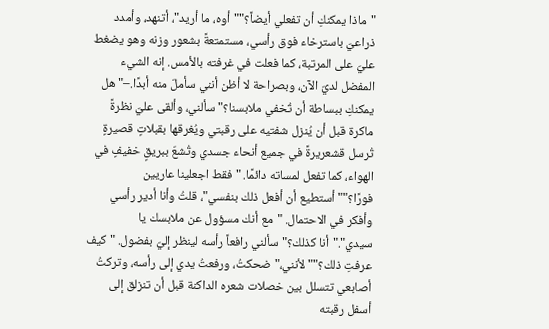"ماذا يمكنكِ أن تفعلي أيضاً؟""أوه، ما أريد"، أتنهد، وأمدد ذراعيّ باسترخاء فوق رأسي، مستمتعةً بشعور وزنه وهو يضغط عليّ على المرتبة، كما فعلت في غرفته بالأمس. إنه الشيء المفضل لديّ الآن، وبصراحة لا أظن أنني سأملّ منه أبدًا.–"هل يمكنكِ ببساطة أن تُخفي ملابسنا؟" سألني، وألقى عليّ نظرةً ماكرة قبل أن يُنزل شفتيه على رقبتي ويُغرقها بقبلاتٍ قصيرةٍ تُرسل قشعريرةً في جميع أنحاء جسدي وتُشعّ ببريقٍ خفيفٍ في الهواء، كما تفعل لمساته دائمًا. "فقط اجعلينا عاريين فورًا؟""أستطيع أن أفعل ذلك بنفسي"، قلتُ وأنا أدير رأسي وأفكر في الاحتمال. "مع أنك مسؤول عن ملابسك يا سيدي"."أنا كذلك؟" سألني رافعاً رأسه لينظر إليّ بفضول. "كيف عرفتِ ذلك؟""لأنني،" ضحكتُ، ورفعتُ يدي إلى رأسه، وتركتُ أصابعي تتسلل بين خصلات شعره الداكنة قبل أن تنزلق إلى أسفل رقبته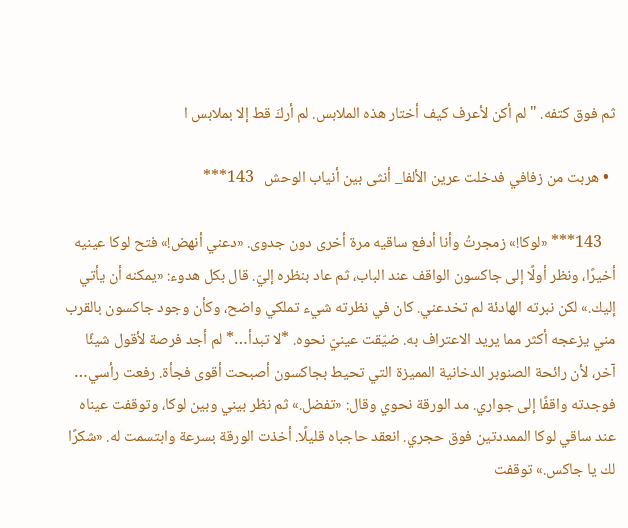ثم فوق كتفه. "لم أكن لأعرف كيف أختار هذه الملابس. لم أركَ قط إلا بملابس ا

  • هربت من زفافي فدخلت عرين الألفا_ أنثى بين أنياب الوحش   143***

    143*** «لوكا!» زمجرتُ وأنا أدفع ساقيه مرة أخرى دون جدوى. «دعني أنهض!» فتح لوكا عينيه أخيرًا، ونظر أولًا إلى جاكسون الواقف عند الباب، ثم عاد بنظره إليّ. قال بكل هدوء: «يمكنه أن يأتي إليك.» لكن نبرته الهادئة لم تخدعني. كان في نظرته شيء تملكي واضح، وكأن وجود جاكسون بالقرب مني يزعجه أكثر مما يريد الاعتراف به. ضيّقت عينيّ نحوه. *لا تبدأ…* لم أجد فرصة لأقول شيئًا آخر، لأن رائحة الصنوبر الدخانية المميزة التي تحيط بجاكسون أصبحت أقوى فجأة. رفعت رأسي… فوجدته واقفًا إلى جواري. مد الورقة نحوي وقال: «تفضل.» ثم نظر بيني وبين لوكا، وتوقفت عيناه عند ساقي لوكا الممددتين فوق حجري. انعقد حاجباه قليلًا. أخذت الورقة بسرعة وابتسمت له. «شكرًا لك يا جاكس.» توقفت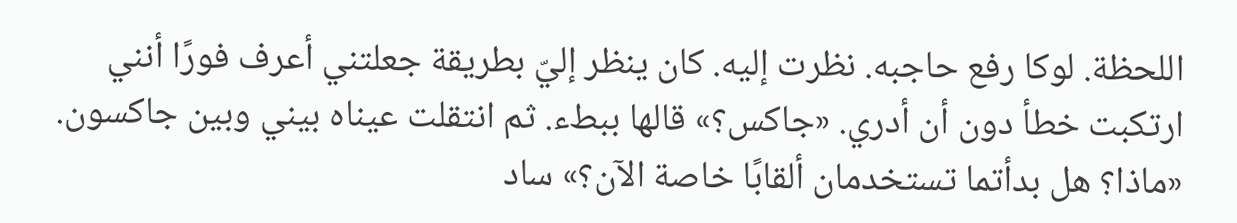اللحظة. لوكا رفع حاجبه. نظرت إليه. كان ينظر إليّ بطريقة جعلتني أعرف فورًا أنني ارتكبت خطأ دون أن أدري. «جاكس؟» قالها ببطء. ثم انتقلت عيناه بيني وبين جاكسون. «ماذا؟ هل بدأتما تستخدمان ألقابًا خاصة الآن؟» ساد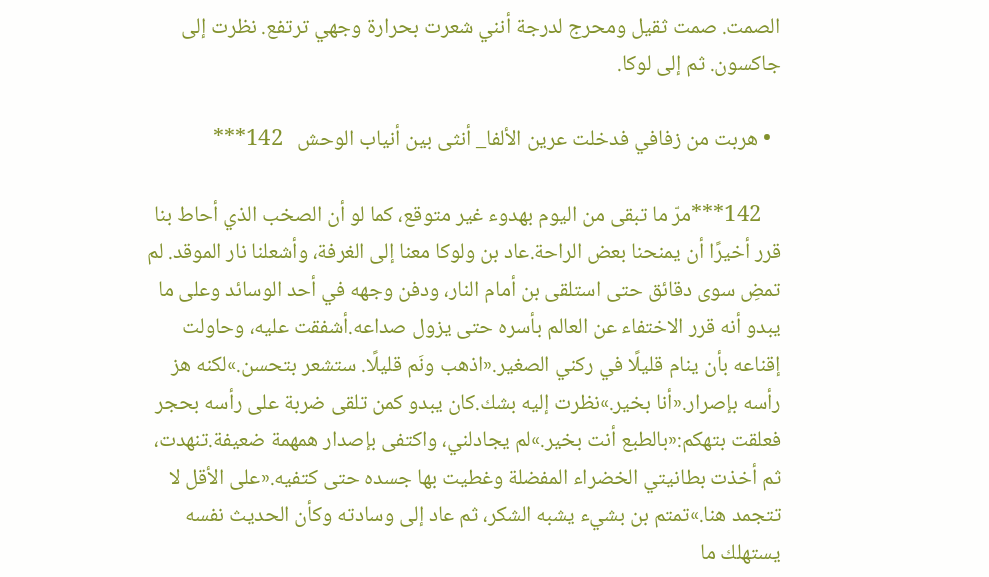الصمت. صمت ثقيل ومحرج لدرجة أنني شعرت بحرارة وجهي ترتفع. نظرت إلى جاكسون. ثم إلى لوكا.

  • هربت من زفافي فدخلت عرين الألفا_ أنثى بين أنياب الوحش   142***

    142***مرّ ما تبقى من اليوم بهدوء غير متوقع، كما لو أن الصخب الذي أحاط بنا قرر أخيرًا أن يمنحنا بعض الراحة.عاد بن ولوكا معنا إلى الغرفة، وأشعلنا نار الموقد. لم تمضِ سوى دقائق حتى استلقى بن أمام النار، ودفن وجهه في أحد الوسائد وعلى ما يبدو أنه قرر الاختفاء عن العالم بأسره حتى يزول صداعه.أشفقت عليه، وحاولت إقناعه بأن ينام قليلًا في ركني الصغير.«اذهب ونَم قليلًا. ستشعر بتحسن.»لكنه هز رأسه بإصرار.«أنا بخير.»نظرت إليه بشك.كان يبدو كمن تلقى ضربة على رأسه بحجر فعلقت بتهكم:«بالطبع أنت بخير.»لم يجادلني، واكتفى بإصدار همهمة ضعيفة.تنهدت، ثم أخذت بطانيتي الخضراء المفضلة وغطيت بها جسده حتى كتفيه.«على الأقل لا تتجمد هنا.»تمتم بن بشيء يشبه الشكر، ثم عاد إلى وسادته وكأن الحديث نفسه يستهلك ما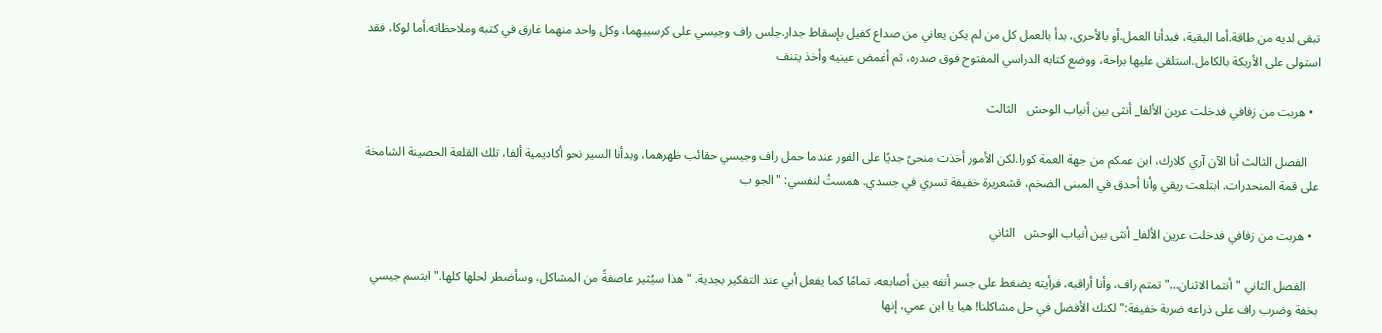تبقى لديه من طاقة.أما البقية، فبدأنا العمل.أو بالأحرى، بدأ بالعمل كل من لم يكن يعاني من صداع كفيل بإسقاط جدار.جلس راف وجيسي على كرسييهما، وكل واحد منهما غارق في كتبه وملاحظاته.أما لوكا، فقد استولى على الأريكة بالكامل.استلقى عليها براحة، ووضع كتابه الدراسي المفتوح فوق صدره، ثم أغمض عينيه وأخذ يتنف

  • هربت من زفافي فدخلت عرين الألفا_ أنثى بين أنياب الوحش   الثالث

    الفصل الثالث أنا الآن آري كلارك، ابن عمكم من جهة العمة كورا.لكن الأمور أخذت منحىً جديًا على الفور عندما حمل راف وجيسي حقائب ظهرهما، وبدأنا السير نحو أكاديمية ألفا، تلك القلعة الحصينة الشامخة على قمة المنحدرات. ابتلعت ريقي وأنا أحدق في المبنى الضخم، قشعريرة خفيفة تسري في جسدي. همستُ لنفسي: "الجو ب

  • هربت من زفافي فدخلت عرين الألفا_ أنثى بين أنياب الوحش   الثاني

    الفصل الثاني "أنتما الاثنان…" تمتم راف، وأنا أراقبه، فرأيته يضغط على جسر أنفه بين أصابعه، تمامًا كما يفعل أبي عند التفكير بجدية. "هذا سيُثير عاصفةً من المشاكل، وسأضطر لحلها كلها."ابتسم جيسي بخفة وضرب راف على ذراعه ضربة خفيفة:"لكنك الأفضل في حل مشاكلنا! هيا يا ابن عمي، إنها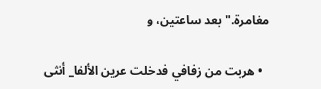مغامرة."بعد ساعتين، و

  • هربت من زفافي فدخلت عرين الألفا_ أنثى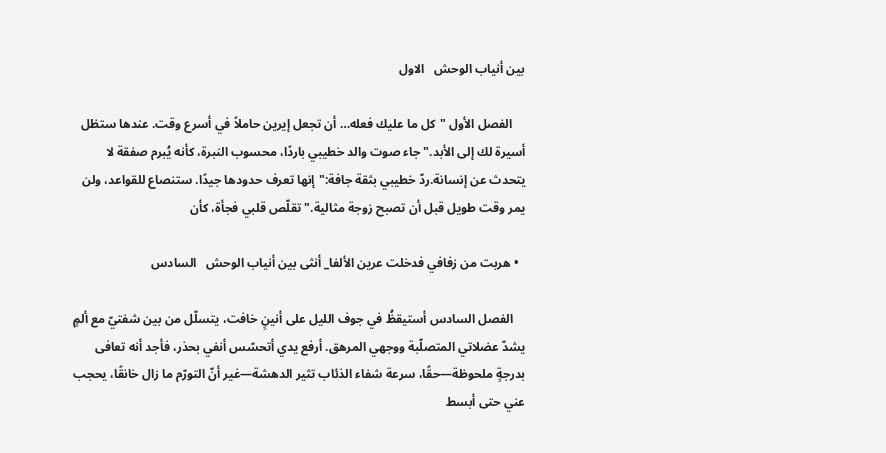بين أنياب الوحش   الاول

    الفصل الأول "كل ما عليك فعله… أن تجعل إيرين حاملاً في أسرع وقت. عندها ستظل أسيرة لك إلى الأبد."جاء صوت والد خطيبي باردًا، محسوب النبرة، كأنه يُبرم صفقة لا يتحدث عن إنسانة.ردّ خطيبي بثقة جافة:"إنها تعرف حدودها جيدًا. ستنصاع للقواعد، ولن يمر وقت طويل قبل أن تصبح زوجة مثالية."تقلّص قلبي فجأة، كأن

  • هربت من زفافي فدخلت عرين الألفا_ أنثى بين أنياب الوحش   السادس

    الفصل السادس أستيقظُ في جوف الليل على أنينٍ خافت، يتسلّل من بين شفتيّ مع ألمٍ يشدّ عضلاتي المتصلّبة ووجهي المرهق. أرفع يدي أتحسّس أنفي بحذر، فأجد أنه تعافى بدرجةٍ ملحوظة—حقًا، سرعة شفاء الذئاب تثير الدهشة—غير أنّ التورّم ما زال خانقًا، يحجب عني حتى أبسط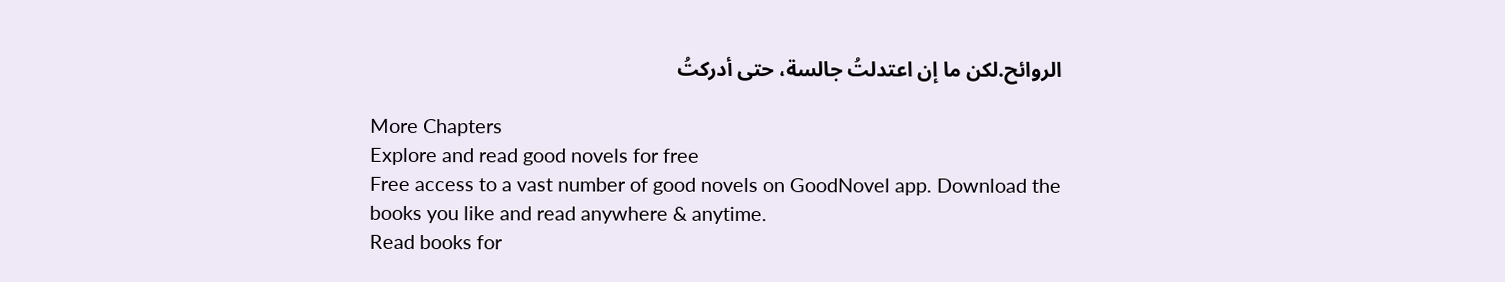الروائح.لكن ما إن اعتدلتُ جالسة، حتى أدركتُ

More Chapters
Explore and read good novels for free
Free access to a vast number of good novels on GoodNovel app. Download the books you like and read anywhere & anytime.
Read books for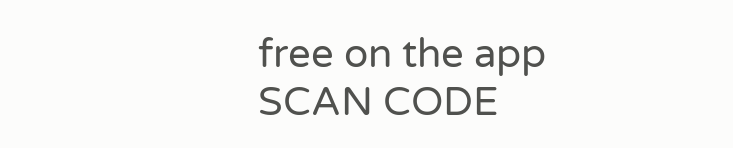free on the app
SCAN CODE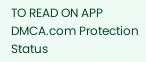TO READ ON APP
DMCA.com Protection Status